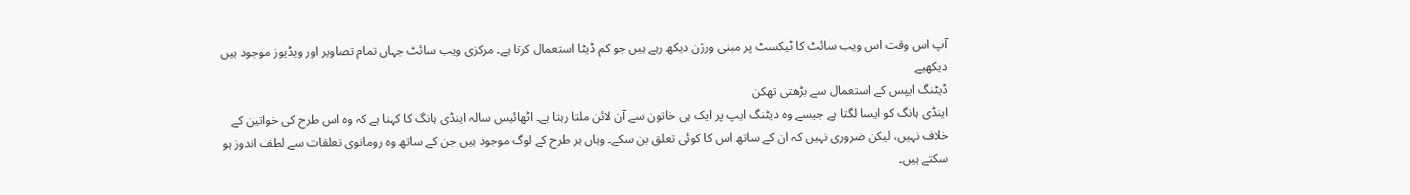آپ اس وقت اس ویب سائٹ کا ٹیکسٹ پر مبنی ورژن دیکھ رہے ہیں جو کم ڈیٹا استعمال کرتا ہے۔ مرکزی ویب سائٹ جہاں تمام تصاویر اور ویڈیوز موجود ہیں دیکھیے
ڈیٹنگ ایپس کے استعمال سے بڑھتی تھکن
اینڈی ہانگ کو ایسا لگتا ہے جیسے وہ دیٹنگ ایپ پر ایک ہی خاتون سے آن لائن ملتا رہتا ہے۔ اٹھائیس سالہ اینڈی ہانگ کا کہنا ہے کہ وہ اس طرح کی خواتین کے خلاف نہیں، لیکن ضروری نہیں کہ ان کے ساتھ اس کا کوئی تعلق بن سکے۔ وہاں ہر طرح کے لوگ موجود ہیں جن کے ساتھ وہ رومانوی تعلقات سے لطف اندوز ہو سکتے ہیں۔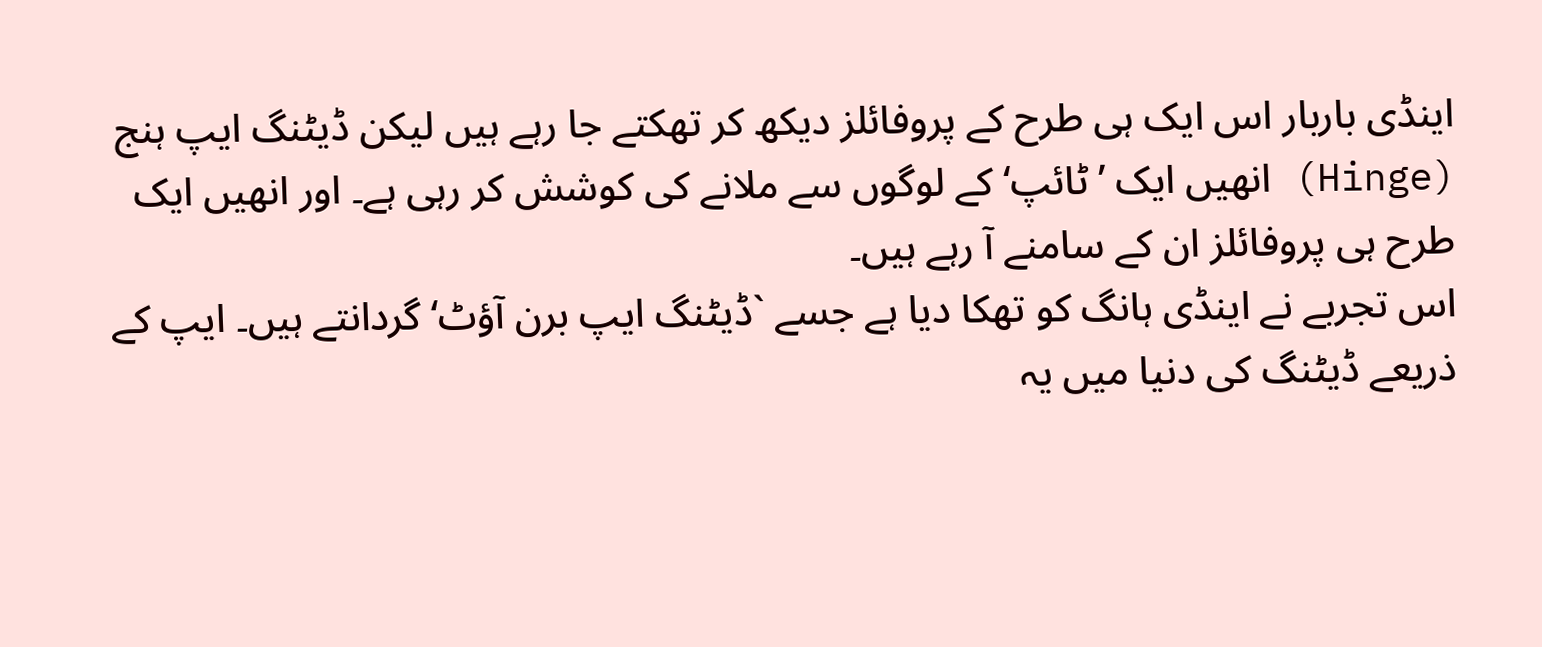اینڈی باربار اس ایک ہی طرح کے پروفائلز دیکھ کر تھکتے جا رہے ہیں لیکن ڈیٹنگ ایپ ہنج (Hinge) انھیں ایک ’ٹائپ‘ کے لوگوں سے ملانے کی کوشش کر رہی ہے۔ اور انھیں ایک طرح ہی پروفائلز ان کے سامنے آ رہے ہیں۔
اس تجربے نے اینڈی ہانگ کو تھکا دیا ہے جسے `ڈیٹنگ ایپ برن آؤٹ‘ گردانتے ہیں۔ ایپ کے ذریعے ڈیٹنگ کی دنیا میں یہ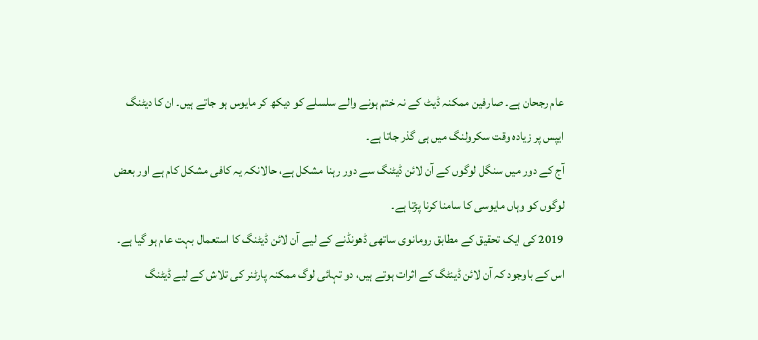عام رجحان ہے۔ صارفین ممکنہ ڈیٹ کے نہ ختم ہونے والے سلسلے کو دیکھ کر مایوس ہو جاتے ہیں۔ ان کا دیٹنگ ایپس پر زیادہ وقت سکرولنگ میں ہی گذر جاتا ہے۔
آج کے دور میں سنگل لوگوں کے آن لائن ڈیٹنگ سے دور رہنا مشکل ہے، حالانکہ یہ کافی مشکل کام ہے اور بعض لوگوں کو وہاں مایوسی کا سامنا کرنا پڑتا ہے۔
2019 کی ایک تحقیق کے مطابق رومانوی ساتھی ڈھونڈنے کے لیے آن لائن ڈیٹنگ کا استعمال بہت عام ہو گیا ہے۔
اس کے باوجود کہ آن لائن ڈینٹگ کے اثرات ہوتے ہیں، دو تہائی لوگ ممکنہ پارٹنر کی تلاش کے لیے ڈیٹنگ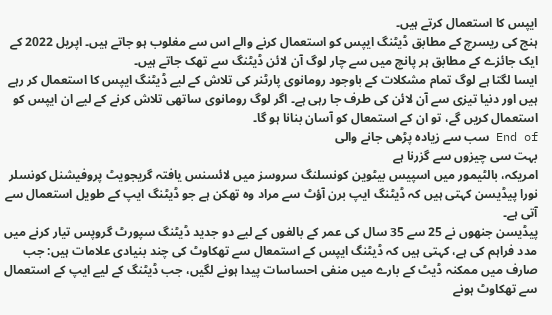ایپس کا استعمال کرتے ہیں۔
ہنج کی ریسرچ کے مطابق ڈیٹنگ ایپس کو استعمال کرنے والے اس سے مغلوب ہو جاتے ہیں۔ اپریل 2022 کے ایک جائزے کے مطابق ہر پانچ میں سے چار لوگ آن لائن ڈیٹنگ سے تھک جاتے ہیں۔
ایسا لگتا ہے لوگ تمام مشکلات کے باوجود رومانوی پارٹنر کی تلاش کے لیے ڈیٹنگ ایپس کا استعمال کر رہے ہیں اور دنیا تیزی سے آن لائن کی طرف جا رہی ہے۔ اگر لوگ رومانوی ساتھی تلاش کرنے کے لیے ان ایپس کو استعمال کریں گے، تو ان کے استمعال کو آسان بنانا ہو گا۔
End of سب سے زیادہ پڑھی جانے والی
بہت سی چیزوں سے گزرنا ہے
امریکہ، بالٹیمور میں اسپیس بیٹوین کونسلنگ سروسز میں لائسنس یافتہ گریجویٹ پروفیشنل کونسلر نورا پیڈیسن کہتی ہیں کہ ڈیٹنگ ایپ برن آؤٹ سے مراد وہ تھکن ہے جو ڈیٹنگ ایپ کے طویل استعمال سے آتی ہے۔
پیڈیسن جنھوں نے 25 سے 35 سال کی عمر کے بالغوں کے لیے دو جدید ڈیٹنگ سپورٹ گروپس تیار کرنے میں مدد فراہم کی ہے، کہتی ہیں کہ ڈیٹنگ ایپس کے استمعال سے تھکاوٹ کی چند بنیادی علامات ہیں: جب صارف میں ممکنہ ڈیٹ کے بارے میں منفی احساسات پیدا ہونے لگیں، جب ڈیٹنگ کے لیے ایپ کے استعمال سے تھکاوٹ ہونے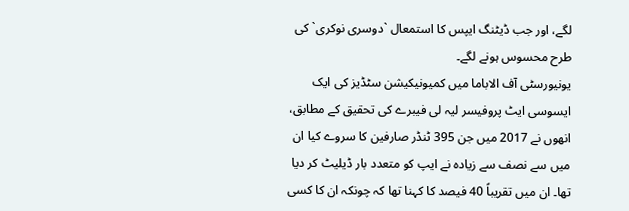لگے، اور جب ڈیٹنگ ایپس کا استمعال `دوسری نوکری` کی طرح محسوس ہونے لگے۔
یونیورسٹی آف الاباما میں کمیونیکیشن سٹڈیز کی ایک ایسوسی ایٹ پروفیسر لیہ لی فیبرے کی تحقیق کے مطابق، انھوں نے 2017 میں جن 395 ٹنڈر صارفین کا سروے کیا ان میں سے نصف سے زیادہ نے ایپ کو متعدد بار ڈیلیٹ کر دیا تھا۔ ان میں تقریباً 40 فیصد کا کہنا تھا کہ چونکہ ان کا کسی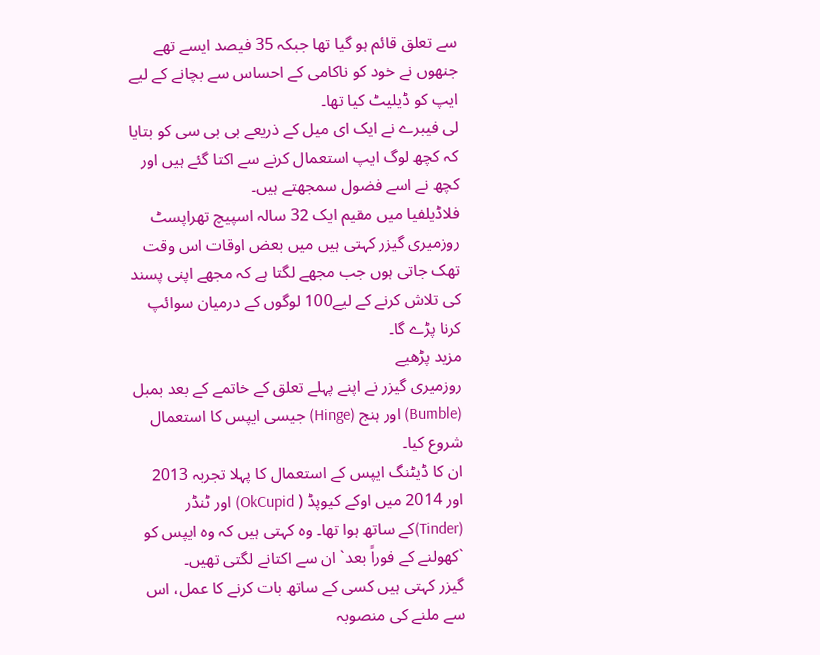سے تعلق قائم ہو گیا تھا جبکہ 35 فیصد ایسے تھے جنھوں نے خود کو ناکامی کے احساس سے بچانے کے لیے ایپ کو ڈیلیٹ کیا تھا۔
لی فیبرے نے ایک ای میل کے ذریعے بی بی سی کو بتایا کہ کچھ لوگ ایپ استعمال کرنے سے اکتا گئے ہیں اور کچھ نے اسے فضول سمجھتے ہیں۔
فلاڈیلفیا میں مقیم ایک 32 سالہ اسپیچ تھراپسٹ روزمیری گیزر کہتی ہیں میں بعض اوقات اس وقت تھک جاتی ہوں جب مجھے لگتا ہے کہ مجھے اپنی پسند کی تلاش کرنے کے لیے100 لوگوں کے درمیان سوائپ کرنا پڑے گا۔
مزید پڑھیے
روزمیری گیزر نے اپنے پہلے تعلق کے خاتمے کے بعد بمبل (Bumble) اور ہنج (Hinge) جیسی ایپس کا استعمال شروع کیا۔
ان کا ڈیٹنگ ایپس کے استعمال کا پہلا تجربہ 2013 اور 2014 میں اوکے کیوپڈ ( OkCupid) اور ٹنڈر (Tinder)کے ساتھ ہوا تھا۔ وہ کہتی ہیں کہ وہ ایپس کو `کھولنے کے فوراً بعد` ان سے اکتانے لگتی تھیں۔
گیزر کہتی ہیں کسی کے ساتھ بات کرنے کا عمل، اس سے ملنے کی منصوبہ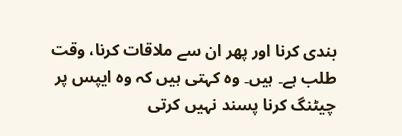بندی کرنا اور پھر ان سے ملاقات کرنا، وقت طلب ہے۔ ہیں۔ وہ کہتی ہیں کہ وہ ایپس پر چیٹنگ کرنا پسند نہیں کرتی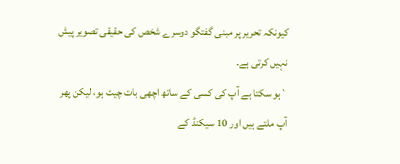کیونکہ تحریر پر مبنی گفتگو دوسرے شخص کی حقیقی تصویر پیش نہیں کرتی ہے۔
`ہو سکتا ہے آپ کی کسی کے ساتھ اچھی بات چیت ہو، لیکن پھر آپ ملتے ہیں اور 10 سیکنڈ کے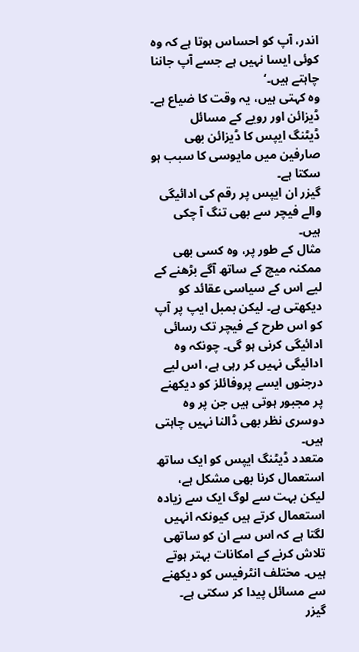اندر، آپ کو احساس ہوتا ہے کہ وہ کوئی ایسا نہیں ہے جسے آپ جاننا چاہتے ہیں۔‘
وہ کہتی ہیں، یہ وقت کا ضیاع ہے۔
ڈیزائن اور رویے کے مسائل
ڈیٹنگ ایپس کا ڈیزائن بھی صارفین میں مایوسی کا سبب ہو سکتا ہے۔
گیزر ان ایپس پر رقم کی ادائیگی والے فیچر سے بھی تنگ آ چکی ہیں۔
مثال کے طور پر، وہ کسی بھی ممکنہ میچ کے ساتھ آگے بڑھنے کے لیے اس کے سیاسی عقائد کو دیکھتی ہے۔ لیکن بمبل ایپ پر آپ کو اس طرح کے فیچر تک رسائی ادائیگی کرنی ہو گی۔ چونکہ وہ ادائیگی نہیں کر رہی ہے، اس لیے درجنوں ایسے پروفائلز کو دیکھنے پر مجبور ہوتی ہیں جن پر وہ دوسری نظر بھی ڈالنا نہیں چاہتی ہیں۔
متعدد ڈیٹنگ ایپس کو ایک ساتھ استعمال کرنا بھی مشکل ہے، لیکن بہت سے لوگ ایک سے زیادہ استعمال کرتے ہیں کیونکہ انہیں لگتا ہے کہ اس سے ان کو ساتھی تلاش کرنے کے امکانات بہتر ہوتے ہیں۔ مختلف انٹرفیس کو دیکھنے سے مسائل پیدا کر سکتی ہے۔ گیزر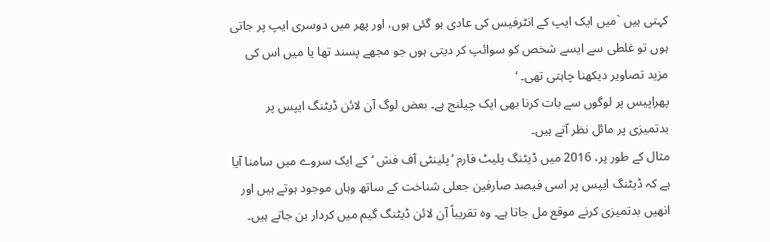کہتی ہیں `میں ایک ایپ کے انٹرفیس کی عادی ہو گئی ہوں، اور پھر میں دوسری ایپ پر جاتی ہوں تو غلطی سے ایسے شخص کو سوائپ کر دیتی ہوں جو مجھے پسند تھا یا میں اس کی مزید تصاویر دیکھنا چاہتی تھی۔ ‘
پھراپیس پر لوگوں سے بات کرنا بھی ایک چیلنج ہے۔ بعض لوگ آن لائن ڈیٹنگ ایپس پر بدتمیزی پر مائل نظر آتے ہیں۔
مثال کے طور پر، 2016 میں ڈیٹنگ پلیٹ فارم ’پلینٹی آف فش ‘کے ایک سروے میں سامنا آیا ہے کہ ڈیٹنگ ایپس پر اسی فیصد صارفین جعلی شناخت کے ساتھ وہاں موجود ہوتے ہیں اور انھیں بدتمیزی کرنے موقع مل جاتا ہے۔ وہ تقریباً آن لائن ڈیٹنگ گیم میں کردار بن جاتے ہیں۔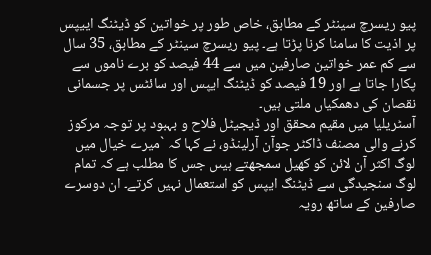پیو ریسرچ سینٹر کے مطابق، خاص طور پر خواتین کو ڈیٹنگ اییپس پر اذیت کا سامنا کرنا پڑتا ہے۔ پیو ریسرچ سینٹر کے مطابق، 35 سال سے کم عمر خواتین صارفین میں سے 44 فیصد کو برے ناموں سے پکارا جاتا ہے اور 19 فیصد کو ڈیٹنگ ایپس اور سائٹس پر جسمانی نقصان کی دھمکیاں ملتی ہیں۔
آسٹریلیا میں مقیم محقق اور ڈیجیٹل فلاح و بہبود پر توجہ مرکوز کرنے والی مصنف ڈاکٹر جوآن آرلینڈو، نے کہا کہ `میرے خیال میں لوگ اکثر آن لائن کو کھیل سمجھتے ہیںں جس کا مطلب ہے کہ تمام لوگ سنجیدگی سے ڈیٹنگ ایپس کو استعمال نہیں کرتے۔ ان دوسرے صارفین کے ساتھ رویہ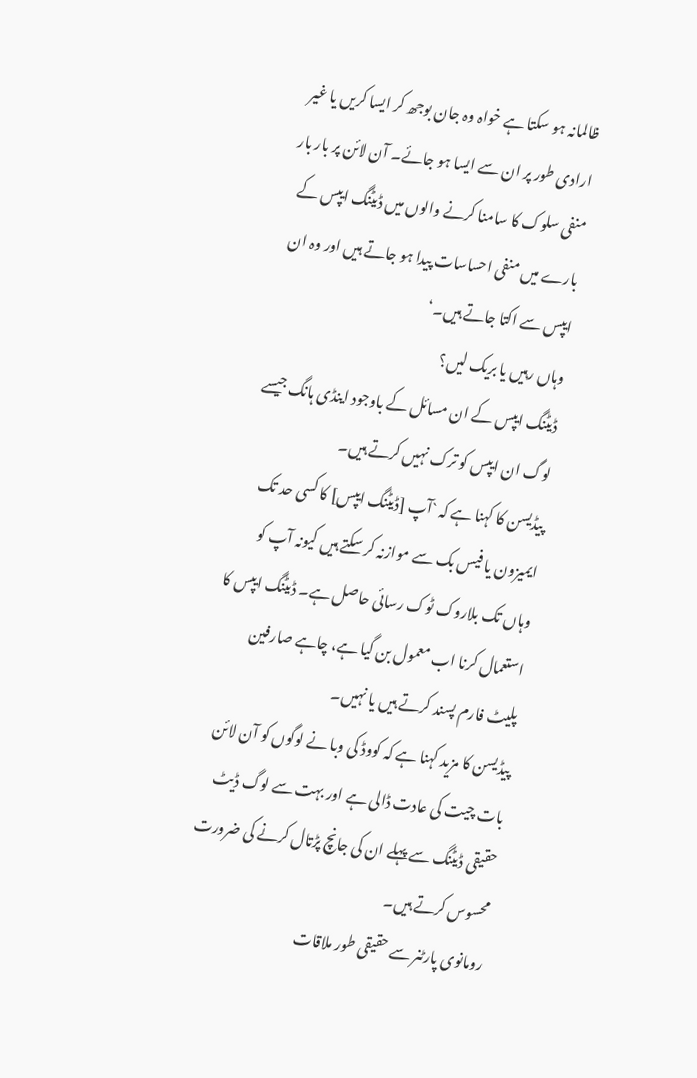ظالمانہ ہو سکتا ہے خواہ وہ جان بوجھ کر ایسا کریں یا غیر ارادی طور پر ان سے ایسا ہو جائے۔ آن لائن پر بار بار منفی سلوک کا سامنا کرنے والوں میں ڈیٹنگ ایپس کے بارے میں منفی احساسات پیدا ہو جاتے ہیں اور وہ ان ایپس سے اکتا جاتے ہیں۔‘
وہاں رہیں یا بریک لیں؟
ڈیٹنگ ایپس کے ان مسائل کے باوجود اینڈی ہانگ جیسے لوگ ان ایپس کو ترک نہیں کرتے ہیں۔
پیڈیسن کا کہنا ہے کہ `آپ [ڈیٹنگ ایپس] کا کسی حد تک ایمیزون یا فیس بک سے موازنہ کر سکتے ہیں کیونہ آپ کو وہاں تک بلاروک ٹوک رسائی حاصل ہے۔ ڈیٹنگ ایپس کا استعمال کرنا اب معمول بن گیا ہے، چاہے صارفین پلیٹ فارم پسند کرتے ہیں یا نہیں۔
پیڈیسن کا مزید کہنا ہے کہ کووڈ کی وبا نے لوگوں کو آن لائن بات چیت کی عادت ڈالی ہے اور بہت سے لوگ ڈیٹ حقیقی ڈیٹنگ سے پہلے ان کی جانچ پڑتال کرنے کی ضرورت محسوس کرتے ہیں۔
رومانوی پارٹنر سے حقیقی طور ملاقات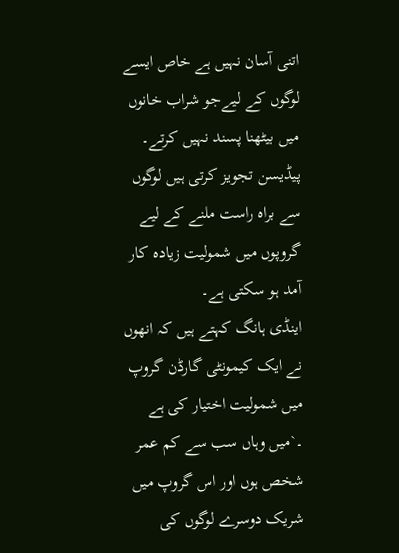اتنی آسان نہیں ہے خاص ایسے لوگوں کے لیےجو شراب خانوں میں بیٹھنا پسند نہیں کرتے۔
پیڈیسن تجویز کرتی ہیں لوگوں سے براہ راست ملنے کے لیے گروپوں میں شمولیت زیادہ کار آمد ہو سکتی ہے۔
اینڈی ہانگ کہتے ہیں کہ انھوں نے ایک کیمونٹی گارڈن گروپ میں شمولیت اختیار کی ہے ۔`میں وہاں سب سے کم عمر شخص ہوں اور اس گروپ میں شریک دوسرے لوگوں کی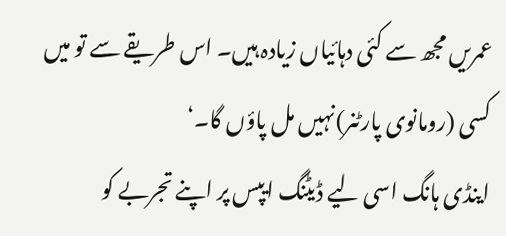عمریں مجھ سے کئی دہائیاں زیادہ ہیں۔ اس طریقے سے تو میں کسی (رومانوی پارٹنر)نہیں مل پاؤں گا۔‘
اینڈی ہانگ اسی لیے ڈیٹنگ ایپس پر اپنے تجربے کو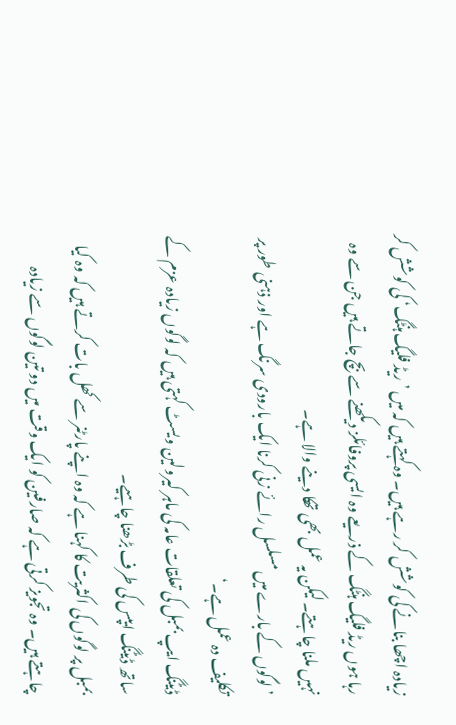زیادہ اچھا بنانے کی کوشش کر رہے ہیں۔ وہ کہتے ہیں کہ میں ’ریڈ فلیگ ہنٹگ‘ کی کوشش کر رہا ہوں ریڈ فلیگ ہنٹگ کے ذریعے وہ ایسی پروفائلز دیکھنے سے بچ جاتے ہیں جن سے وہ نہیں ملنا چاہتے۔ لیکن یہ عمل بھی تھکا دینے والا ہے۔
’لوگوں کے بارے میں مسلسل رائے زنی کرنا ایک بارودی سرنگ ہے اور ذہنی طور پر تکلیف دہ عمل ہے۔‘
ڈیٹنگ ایپ بمبل کی تعلقات عامہ کی ماہر کیرولین ویسٹ کہتی ہیں کہ لوگوں زیادہ عزم کے ساتھ ڈیٹنگ ایپس کی طرف بڑھنا چاہیے۔
بمبل پر لوگوں کی اکثریت کا کہنا ہے کہ وہ اپنے پارٹنر سے کھل بات کرتے ہیں کہ وہ کیا چاہتے ہیں۔ وہ تجویز کرتی ہے کہ صارفین کو ایک وقت میں دو تین لوگوں سے زیادہ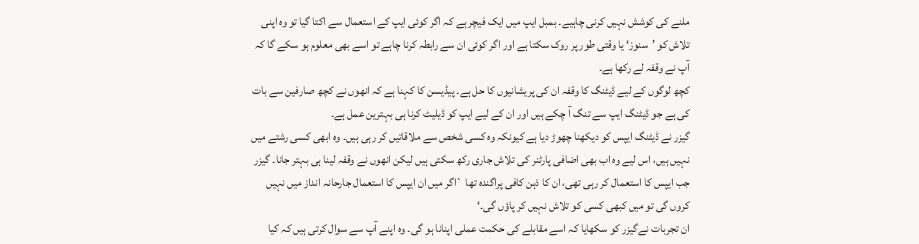ملنے کی کوشش نہیں کرنی چاہیے۔ بمبل ایپ میں ایک فیچر ہے کہ اگر کوئی ایپ کے استعمال سے اکتا گیا تو وہ اپنی تلاش کو ’سنوز‘ یا وقتی طور پر روک سکتا ہے اور اگر کوئی ان سے رابطہ کرنا چاہے تو اسے بھی معلوم ہو سکے گا کہ آپ نے وقفہ لے رکھا ہے۔
کچھ لوگوں کے لیے ڈیٹنگ کا وقفہ ان کی پریشانیوں کا حل ہے۔ پیڈیسن کا کہنا ہے کہ انھوں نے کچھ صارفین سے بات کی ہے جو ڈیٹنگ ایپ سے تنگ آ چکے ہیں اور ان کے لیے ایپ کو ڈیلیٹ کرنا ہی بہترین عمل ہے۔
گیزر نے ڈیٹنگ ایپس کو دیکھنا چھوڑ دیا ہے کیونکہ وہ کسی شخص سے ملاقاتیں کر رہی ہیں۔ وہ ابھی کسی رشتے میں نہیں ہیں، اس لیے وہ اب بھی اضافی پارٹنر کی تلاش جاری رکھ سکتی ہیں لیکن انھوں نے وقفہ لینا ہی بہتر جانا۔ گیزر جب ایپس کا استعمال کر رہی تھی، ان کا ذہن کافی پراگندہ تھا `اگر میں ان ایپس کا استعمال جارحانہ انداز میں نہیں کروں گی تو میں کبھی کسی کو تلاش نہیں کر پاؤں گی۔‘
ان تجربات نےگیزر کو سکھایا کہ اسے مقابلے کی حکمت عملی اپنانا ہو گی۔ وہ اپنے آپ سے سوال کرتی ہیں کہ کیا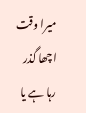میرا وقت اچھا گذر رہا ہے یا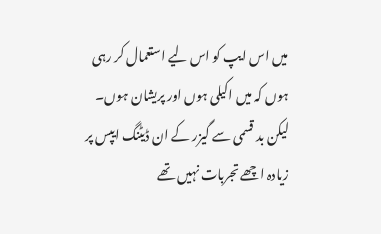میں اس ایپ کو اس لیے استعمال کر رہی ہوں کہ میں اکیلی ہوں اور پریشان ہوں۔
لیکن بد قسمی سے گیزر کے ان ڈیٹنگ ایپس پر زیادہ اچھے تجربات نہیں تھے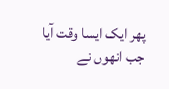پھر ایک ایسا وقت آیا جب انھوں نے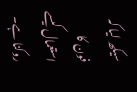سیکھ لیا کہ فون کا استعمال کیسے روکنا ہے۔